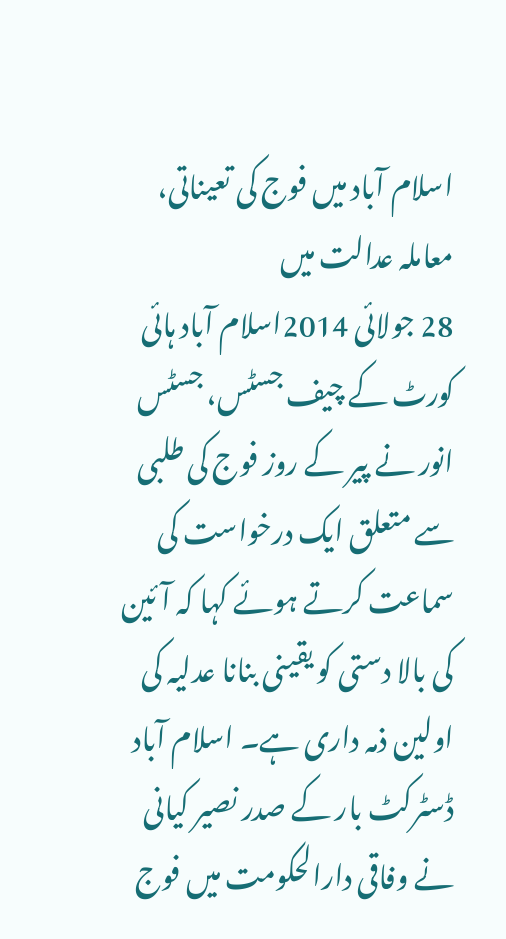اسلام آباد میں فوج کی تعیناتی، معاملہ عدالت میں
28 جولائی 2014اسلام آباد ہائی کورٹ کے چیف جسٹس، جسٹس انور نے پیر کے روز فوج کی طلبی سے متعلق ایک درخواست کی سماعت کرتے ہوئے کہا کہ آئین کی بالا دستی کو یقینی بنانا عدلیہ کی اولین ذمہ داری ہے۔ اسلام آباد ڈسٹرکٹ بار کے صدر نصیر کیانی نے وفاقی دارالحکومت میں فوج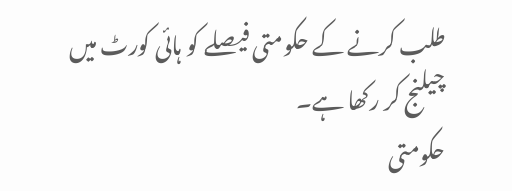طلب کرنے کے حکومتی فیصلے کو ہائی کورٹ میں چیلنج کر رکھا ہے۔
حکومتی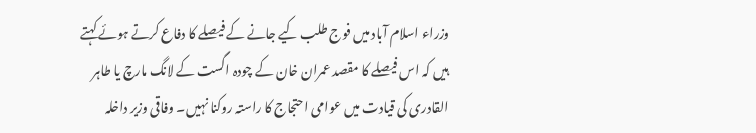وزراء اسلام آباد میں فوج طلب کیے جانے کے فیصلے کا دفاع کرتے ہوئے کہتے ہیں کہ اس فیصلے کا مقصد عمران خان کے چودہ اگست کے لانگ مارچ یا طاہر القادری کی قیادت میں عوامی احتجاج کا راستہ روکنا نہیں۔ وفاقی وزیر داخلہ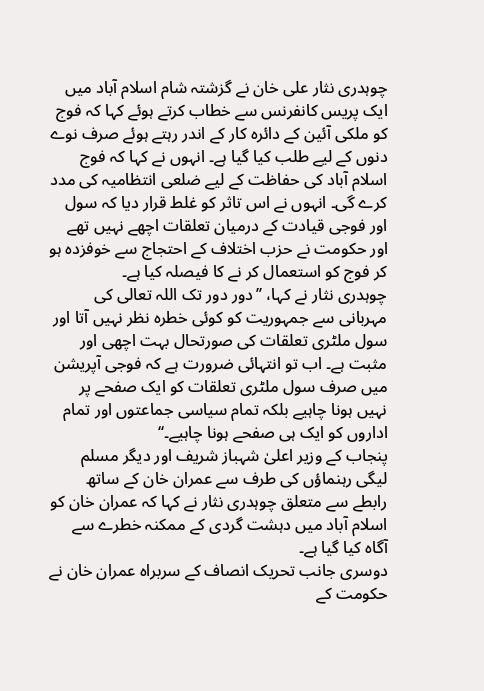چوہدری نثار علی خان نے گزشتہ شام اسلام آباد میں ایک پریس کانفرنس سے خطاب کرتے ہوئے کہا کہ فوج کو ملکی آئین کے دائرہ کار کے اندر رہتے ہوئے صرف نوے دنوں کے لیے طلب کیا گیا ہے۔ انہوں نے کہا کہ فوج اسلام آباد کی حفاظت کے لیے ضلعی انتظامیہ کی مدد کرے گی۔ انہوں نے اس تاثر کو غلط قرار دیا کہ سول اور فوجی قیادت کے درمیان تعلقات اچھے نہیں تھے اور حکومت نے حزب اختلاف کے احتجاج سے خوفزدہ ہو کر فوج کو استعمال کر نے کا فیصلہ کیا ہے۔
چوہدری نثار نے کہا، ’’دور دور تک اللہ تعالی کی مہربانی سے جمہوریت کو کوئی خطرہ نظر نہیں آتا اور سول ملٹری تعلقات کی صورتحال بہت اچھی اور مثبت ہے۔ اب تو انتہائی ضرورت ہے کہ فوجی آپریشن میں صرف سول ملٹری تعلقات کو ایک صفحے پر نہیں ہونا چاہیے بلکہ تمام سیاسی جماعتوں اور تمام اداروں کو ایک ہی صفحے ہونا چاہیے۔‘‘
پنجاب کے وزیر اعلیٰ شہباز شریف اور دیگر مسلم لیگی رہنماؤں کی طرف سے عمران خان کے ساتھ رابطے سے متعلق چوہدری نثار نے کہا کہ عمران خان کو اسلام آباد میں دہشت گردی کے ممکنہ خطرے سے آگاہ کیا گیا ہے۔
دوسری جانب تحریک انصاف کے سربراہ عمران خان نے حکومت کے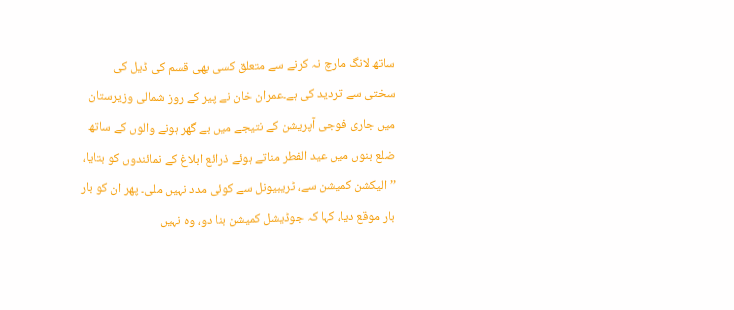ساتھ لانگ مارچ نہ کرنے سے متعلق کسی بھی قسم کی ڈیل کی سختی سے تردید کی ہے۔عمران خان نے پیر کے روز شمالی وزیرستان میں جاری فوجی آپریشن کے نتیجے میں بے گھر ہونے والوں کے ساتھ ضلع بنوں میں عید الفطر مناتے ہوئے ذرائع ابلاغ کے نمائندوں کو بتایا، ’’ الیکشن کمیشن سے، ٹریبیونل سے کوئی مدد نہیں ملی۔ پھر ان کو بار بار موقع دیا، کہا کہ جوڈیشل کمیشن بنا دو، وہ نہیں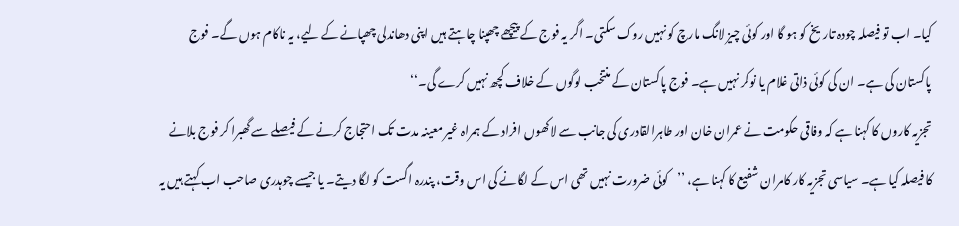کیا۔ اب تو فیصلہ چودہ تاریخ کو ہو گا اور کوئی چیز لانگ مارچ کو نہیں روک سکتی۔ اگر یہ فوج کے پیچھے چھپنا چاہتے ہیں اپنی دھاندلی چھپانے کے لیے، یہ ناکام ہوں گے۔ فوج پاکستان کی ہے۔ ان کی کوئی ذاتی غلام یا نوکر نہیں ہے۔ فوج پاکستان کے منتخب لوگوں کے خلاف کچھ نہیں کرے گی۔‘‘
تجزیہ کاروں کا کہنا ہے کہ وفاقی حکومت نے عمران خان اور طاہرالقادری کی جانب سے لاکھوں افراد کے ہمراہ غیر معینہ مدت تک احتجاج کرنے کے فیصلے سے گھبرا کر فوج بلانے کا فیصلہ کیا ہے۔ سیاسی تجزیہ کار کامران شفیع کا کہنا ہے، ’’کوئی ضرورت نہیں تھی اس کے لگانے کی اس وقت، پندرہ اگست کو لگا دیتے۔ یا جیسے چوہدری صاحب اب کہتے ہیں یہ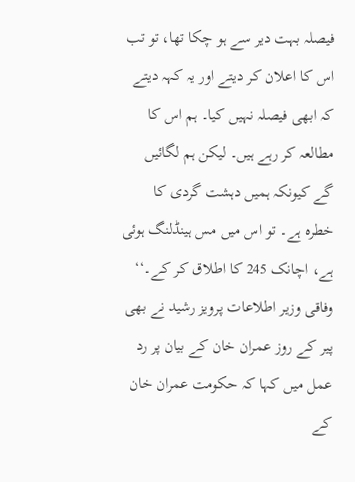فیصلہ بہت دیر سے ہو چکا تھا، تو تب اس کا اعلان کر دیتے اور یہ کہہ دیتے کہ ابھی فیصلہ نہیں کیا۔ ہم اس کا مطالعہ کر رہے ہیں۔ لیکن ہم لگائیں گے کیونکہ ہمیں دہشت گردی کا خطرہ ہے۔ تو اس میں مس ہینڈلنگ ہوئی ہے، اچانک 245 کا اطلاق کر کے۔‘‘
وفاقی وزیر اطلاعات پرویز رشید نے بھی پیر کے روز عمران خان کے بیان پر رد عمل میں کہا کہ حکومت عمران خان کے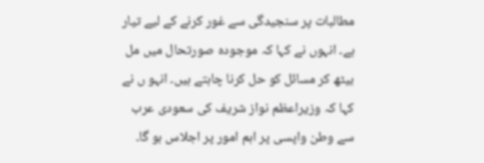مطالبات پر سنجیدگی سے غور کرنے کے لیے تیار ہے۔ انہوں نے کہا کہ موجودہ صورتحال میں مل بیٹھ کر مسائل کو حل کرنا چاہتے ہیں۔ انہو ں نے کہا کہ وزیراعظم نواز شریف کی سعودی عرب سے وطن واپسی پر اہم امور پر اجلاس ہو گا۔